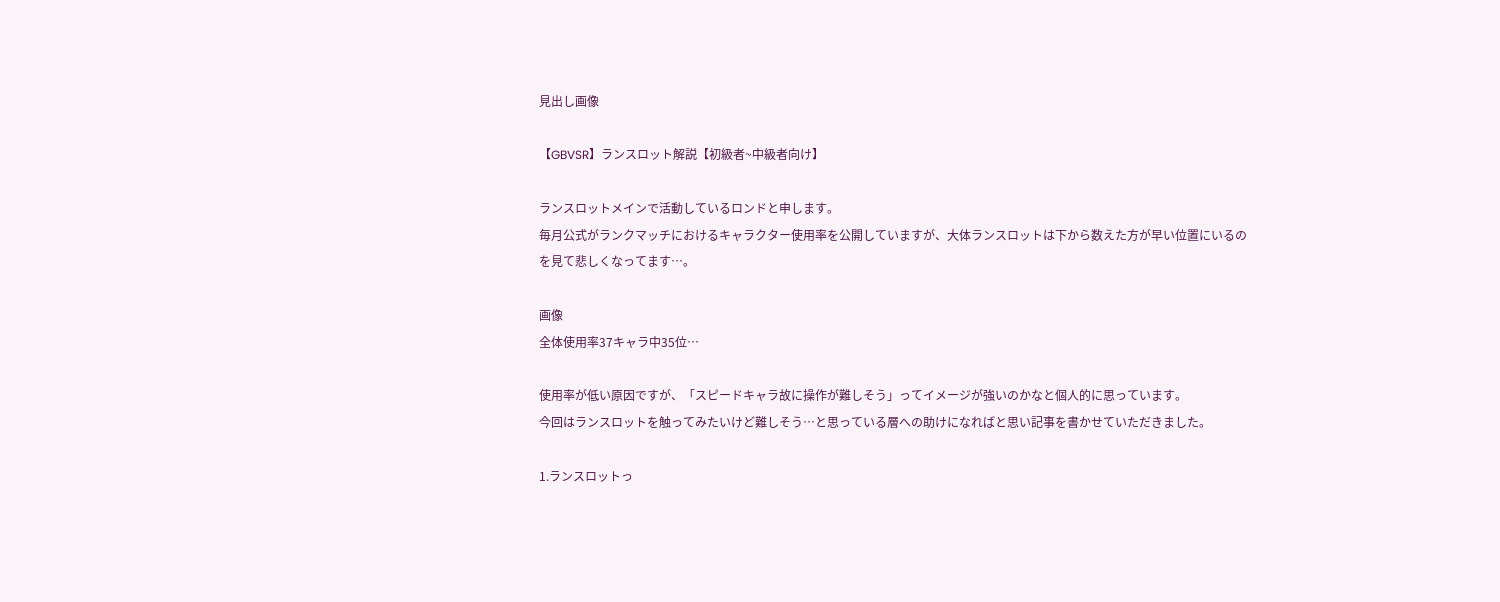見出し画像

【GBVSR】ランスロット解説【初級者~中級者向け】

ランスロットメインで活動しているロンドと申します。
毎月公式がランクマッチにおけるキャラクター使用率を公開していますが、大体ランスロットは下から数えた方が早い位置にいるのを見て悲しくなってます…。

画像
全体使用率37キャラ中35位…

使用率が低い原因ですが、「スピードキャラ故に操作が難しそう」ってイメージが強いのかなと個人的に思っています。
今回はランスロットを触ってみたいけど難しそう…と思っている層への助けになればと思い記事を書かせていただきました。

1.ランスロットっ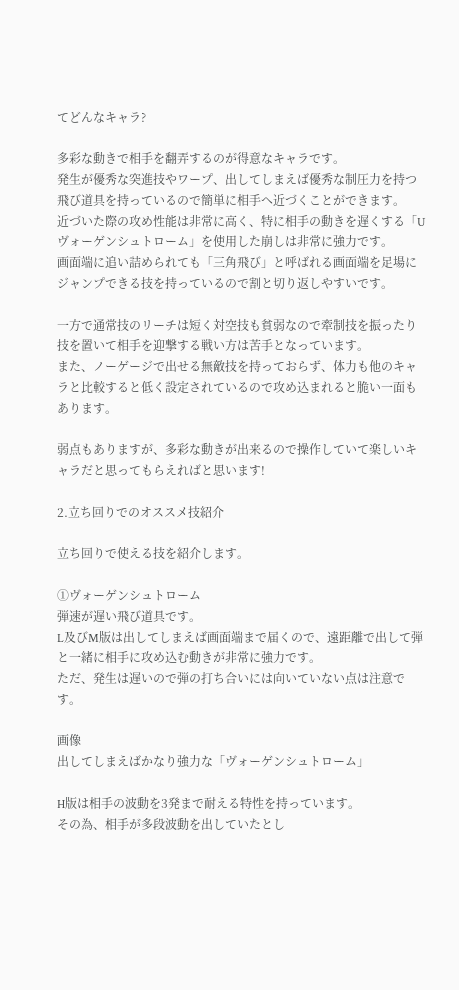てどんなキャラ?

多彩な動きで相手を翻弄するのが得意なキャラです。
発生が優秀な突進技やワープ、出してしまえば優秀な制圧力を持つ飛び道具を持っているので簡単に相手へ近づくことができます。
近づいた際の攻め性能は非常に高く、特に相手の動きを遅くする「Uヴォーゲンシュトローム」を使用した崩しは非常に強力です。
画面端に追い詰められても「三角飛び」と呼ばれる画面端を足場にジャンプできる技を持っているので割と切り返しやすいです。

一方で通常技のリーチは短く対空技も貧弱なので牽制技を振ったり技を置いて相手を迎撃する戦い方は苦手となっています。
また、ノーゲージで出せる無敵技を持っておらず、体力も他のキャラと比較すると低く設定されているので攻め込まれると脆い一面もあります。

弱点もありますが、多彩な動きが出来るので操作していて楽しいキャラだと思ってもらえればと思います!

2.立ち回りでのオススメ技紹介

立ち回りで使える技を紹介します。

①ヴォーゲンシュトローム
弾速が遅い飛び道具です。
L及びM版は出してしまえば画面端まで届くので、遠距離で出して弾と一緒に相手に攻め込む動きが非常に強力です。
ただ、発生は遅いので弾の打ち合いには向いていない点は注意です。

画像
出してしまえばかなり強力な「ヴォーゲンシュトローム」

H版は相手の波動を3発まで耐える特性を持っています。
その為、相手が多段波動を出していたとし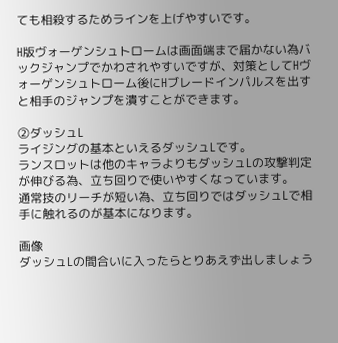ても相殺するためラインを上げやすいです。

H版ヴォーゲンシュトロームは画面端まで届かない為バックジャンプでかわされやすいですが、対策としてHヴォーゲンシュトローム後にHブレードインパルスを出すと相手のジャンプを潰すことができます。

②ダッシュL
ライジングの基本といえるダッシュLです。
ランスロットは他のキャラよりもダッシュLの攻撃判定が伸びる為、立ち回りで使いやすくなっています。
通常技のリーチが短い為、立ち回りではダッシュLで相手に触れるのが基本になります。

画像
ダッシュLの間合いに入ったらとりあえず出しましょう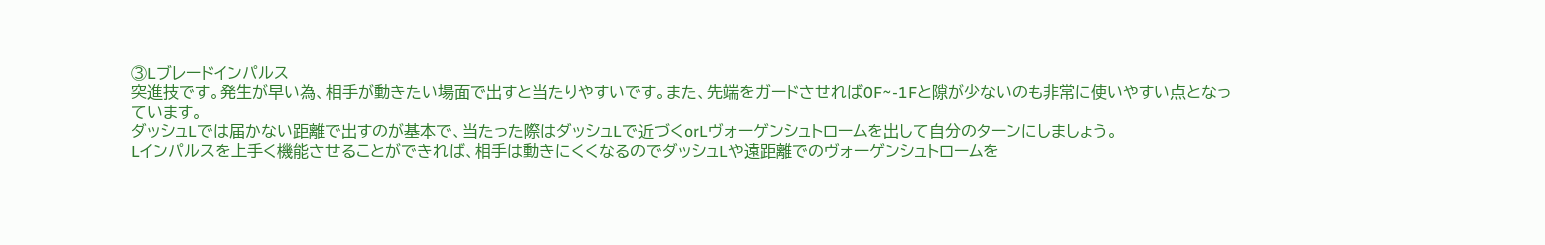③Lブレードインパルス
突進技です。発生が早い為、相手が動きたい場面で出すと当たりやすいです。また、先端をガードさせれば0F~-1Fと隙が少ないのも非常に使いやすい点となっています。
ダッシュLでは届かない距離で出すのが基本で、当たった際はダッシュLで近づくorLヴォーゲンシュトロームを出して自分のターンにしましょう。
Lインパルスを上手く機能させることができれば、相手は動きにくくなるのでダッシュLや遠距離でのヴォーゲンシュトロームを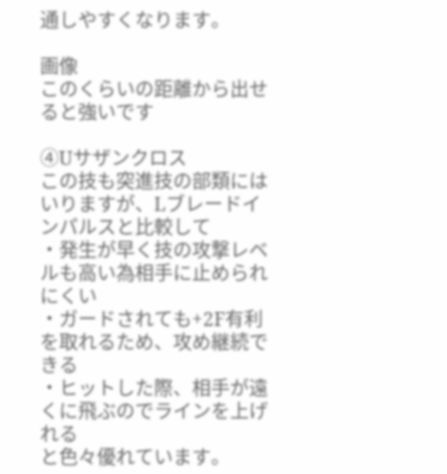通しやすくなります。

画像
このくらいの距離から出せると強いです

④Uサザンクロス
この技も突進技の部類にはいりますが、Lブレードインパルスと比較して
・発生が早く技の攻撃レベルも高い為相手に止められにくい
・ガードされても+2F有利を取れるため、攻め継続できる
・ヒットした際、相手が遠くに飛ぶのでラインを上げれる
と色々優れています。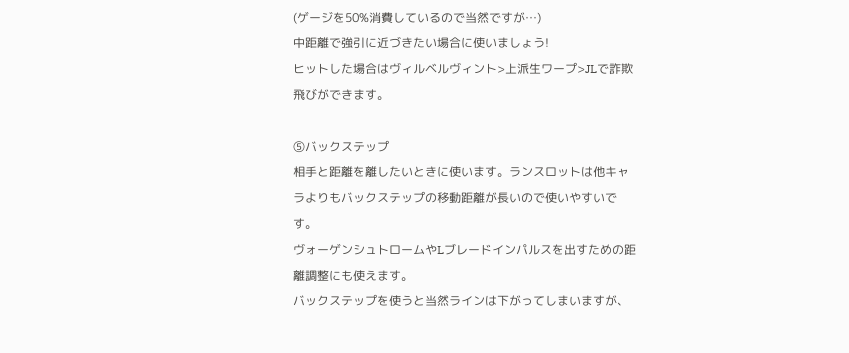(ゲージを50%消費しているので当然ですが…)
中距離で強引に近づきたい場合に使いましょう!
ヒットした場合はヴィルベルヴィント>上派生ワープ>JLで詐欺飛びができます。

⑤バックステップ
相手と距離を離したいときに使います。ランスロットは他キャラよりもバックステップの移動距離が長いので使いやすいです。
ヴォーゲンシュトロームやLブレードインパルスを出すための距離調整にも使えます。
バックステップを使うと当然ラインは下がってしまいますが、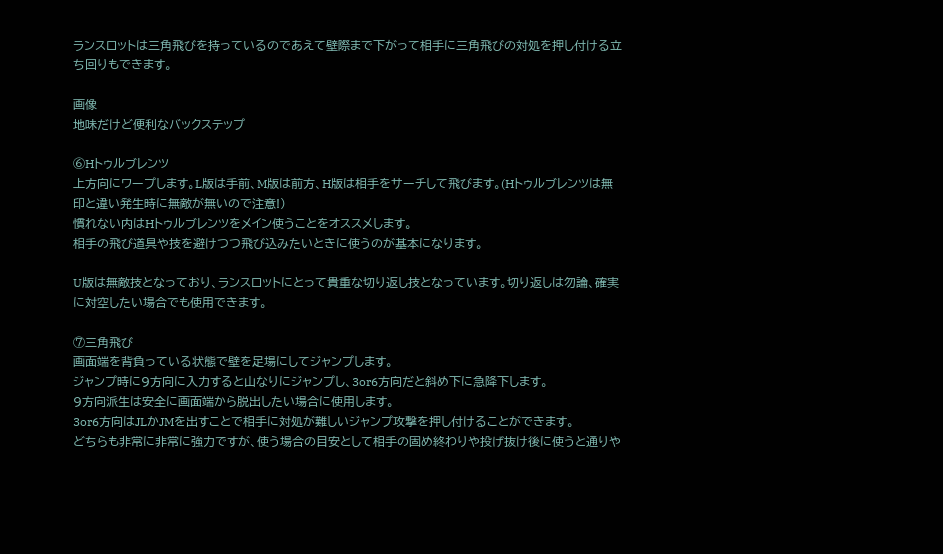ランスロットは三角飛びを持っているのであえて壁際まで下がって相手に三角飛びの対処を押し付ける立ち回りもできます。

画像
地味だけど便利なバックステップ

⑥Hトゥルブレンツ
上方向にワープします。L版は手前、M版は前方、H版は相手をサーチして飛びます。(Hトゥルブレンツは無印と違い発生時に無敵が無いので注意!)
慣れない内はHトゥルブレンツをメイン使うことをオススメします。
相手の飛び道具や技を避けつつ飛び込みたいときに使うのが基本になります。

U版は無敵技となっており、ランスロットにとって貴重な切り返し技となっています。切り返しは勿論、確実に対空したい場合でも使用できます。

⑦三角飛び
画面端を背負っている状態で壁を足場にしてジャンプします。
ジャンプ時に9方向に入力すると山なりにジャンプし、3or6方向だと斜め下に急降下します。
9方向派生は安全に画面端から脱出したい場合に使用します。
3or6方向はJLかJMを出すことで相手に対処が難しいジャンプ攻撃を押し付けることができます。
どちらも非常に非常に強力ですが、使う場合の目安として相手の固め終わりや投げ抜け後に使うと通りや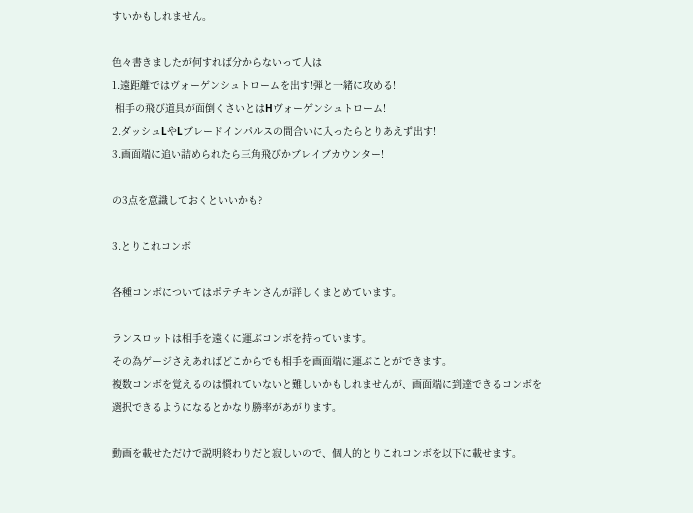すいかもしれません。

色々書きましたが何すれば分からないって人は
1.遠距離ではヴォーゲンシュトロームを出す!弾と一緒に攻める!
 相手の飛び道具が面倒くさいとはHヴォーゲンシュトローム!
2.ダッシュLやLブレードインパルスの間合いに入ったらとりあえず出す!
3.画面端に追い詰められたら三角飛びかブレイブカウンター!

の3点を意識しておくといいかも?

3.とりこれコンボ

各種コンボについてはポテチキンさんが詳しくまとめています。

ランスロットは相手を遠くに運ぶコンボを持っています。
その為ゲージさえあればどこからでも相手を画面端に運ぶことができます。
複数コンボを覚えるのは慣れていないと難しいかもしれませんが、画面端に到達できるコンボを選択できるようになるとかなり勝率があがります。

動画を載せただけで説明終わりだと寂しいので、個人的とりこれコンボを以下に載せます。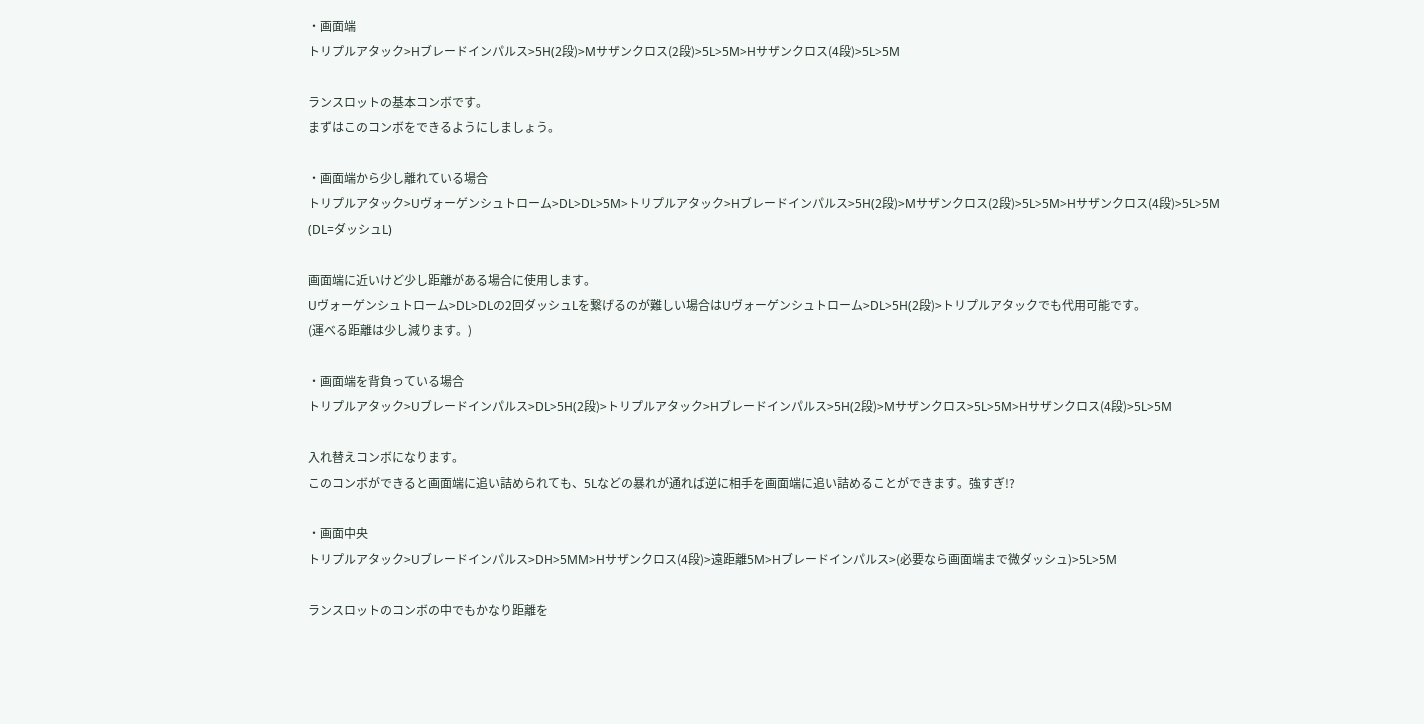・画面端
トリプルアタック>Hブレードインパルス>5H(2段)>Mサザンクロス(2段)>5L>5M>Hサザンクロス(4段)>5L>5M

ランスロットの基本コンボです。
まずはこのコンボをできるようにしましょう。

・画面端から少し離れている場合
トリプルアタック>Uヴォーゲンシュトローム>DL>DL>5M>トリプルアタック>Hブレードインパルス>5H(2段)>Mサザンクロス(2段)>5L>5M>Hサザンクロス(4段)>5L>5M
(DL=ダッシュL)

画面端に近いけど少し距離がある場合に使用します。
Uヴォーゲンシュトローム>DL>DLの2回ダッシュLを繋げるのが難しい場合はUヴォーゲンシュトローム>DL>5H(2段)>トリプルアタックでも代用可能です。
(運べる距離は少し減ります。)

・画面端を背負っている場合
トリプルアタック>Uブレードインパルス>DL>5H(2段)>トリプルアタック>Hブレードインパルス>5H(2段)>Mサザンクロス>5L>5M>Hサザンクロス(4段)>5L>5M

入れ替えコンボになります。
このコンボができると画面端に追い詰められても、5Lなどの暴れが通れば逆に相手を画面端に追い詰めることができます。強すぎ!?

・画面中央
トリプルアタック>Uブレードインパルス>DH>5MM>Hサザンクロス(4段)>遠距離5M>Hブレードインパルス>(必要なら画面端まで微ダッシュ)>5L>5M

ランスロットのコンボの中でもかなり距離を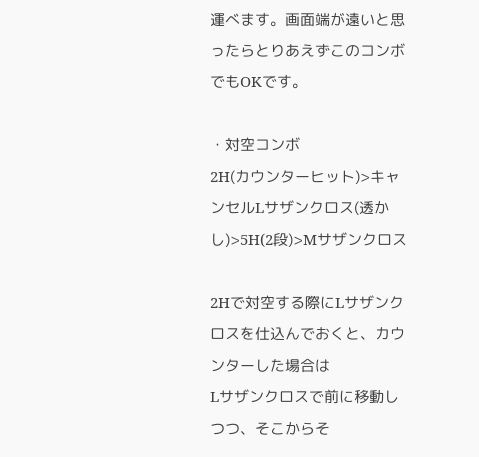運べます。画面端が遠いと思ったらとりあえずこのコンボでもOKです。

・対空コンボ
2H(カウンターヒット)>キャンセルLサザンクロス(透かし)>5H(2段)>Mサザンクロス

2Hで対空する際にLサザンクロスを仕込んでおくと、カウンターした場合は
Lサザンクロスで前に移動しつつ、そこからそ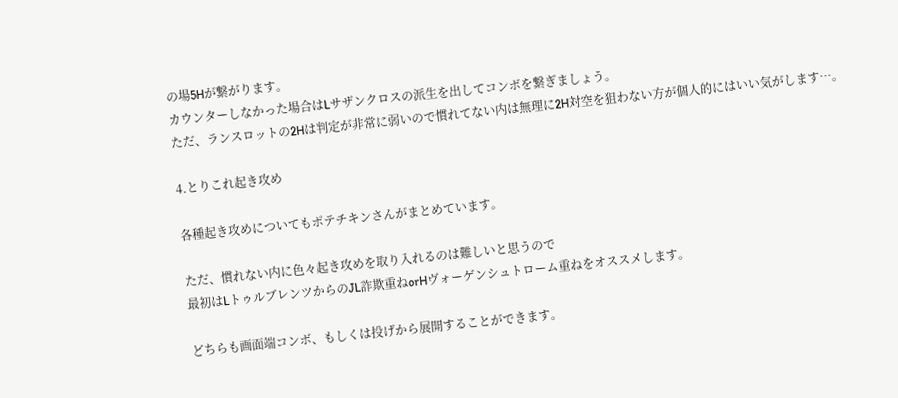の場5Hが繋がります。
カウンターしなかった場合はLサザンクロスの派生を出してコンボを繋ぎましょう。
ただ、ランスロットの2Hは判定が非常に弱いので慣れてない内は無理に2H対空を狙わない方が個人的にはいい気がします…。

4.とりこれ起き攻め

各種起き攻めについてもポテチキンさんがまとめています。

ただ、慣れない内に色々起き攻めを取り入れるのは難しいと思うので
最初はLトゥルブレンツからのJL詐欺重ねorHヴォーゲンシュトローム重ねをオススメします。

どちらも画面端コンボ、もしくは投げから展開することができます。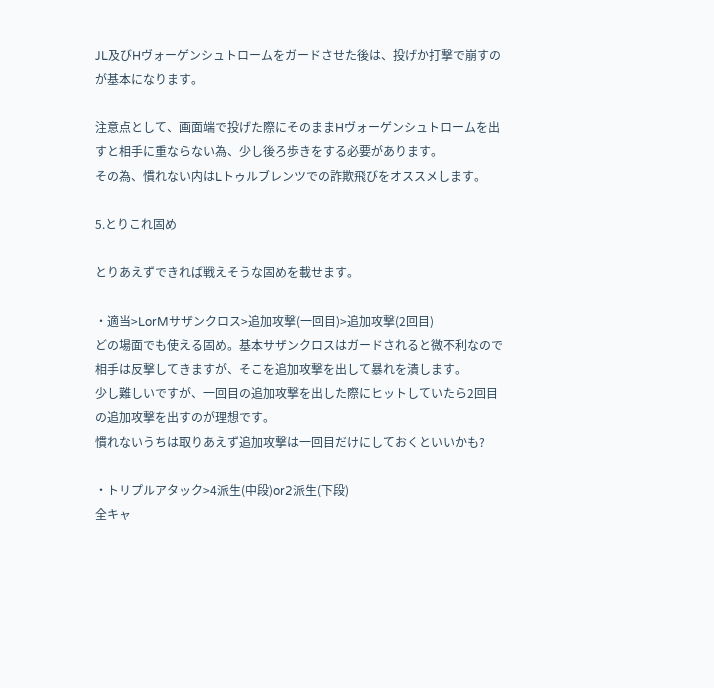JL及びHヴォーゲンシュトロームをガードさせた後は、投げか打撃で崩すのが基本になります。

注意点として、画面端で投げた際にそのままHヴォーゲンシュトロームを出すと相手に重ならない為、少し後ろ歩きをする必要があります。
その為、慣れない内はLトゥルブレンツでの詐欺飛びをオススメします。

5.とりこれ固め

とりあえずできれば戦えそうな固めを載せます。

・適当>LorMサザンクロス>追加攻撃(一回目)>追加攻撃(2回目)
どの場面でも使える固め。基本サザンクロスはガードされると微不利なので相手は反撃してきますが、そこを追加攻撃を出して暴れを潰します。
少し難しいですが、一回目の追加攻撃を出した際にヒットしていたら2回目の追加攻撃を出すのが理想です。
慣れないうちは取りあえず追加攻撃は一回目だけにしておくといいかも?

・トリプルアタック>4派生(中段)or2派生(下段)
全キャ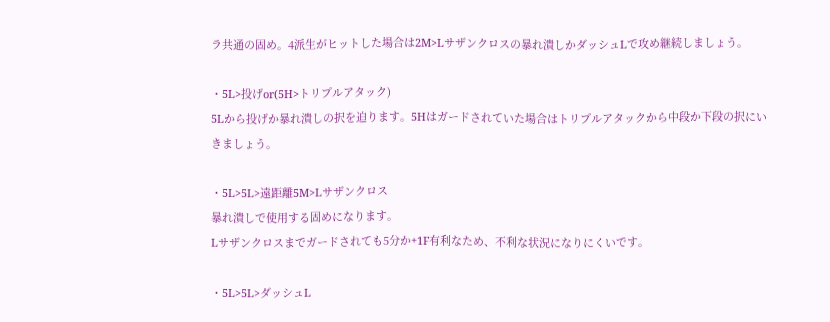ラ共通の固め。4派生がヒットした場合は2M>Lサザンクロスの暴れ潰しかダッシュLで攻め継続しましょう。

・5L>投げor(5H>トリプルアタック)
5Lから投げか暴れ潰しの択を迫ります。5Hはガードされていた場合はトリプルアタックから中段か下段の択にいきましょう。

・5L>5L>遠距離5M>Lサザンクロス
暴れ潰しで使用する固めになります。
Lサザンクロスまでガードされても5分か+1F有利なため、不利な状況になりにくいです。

・5L>5L>ダッシュL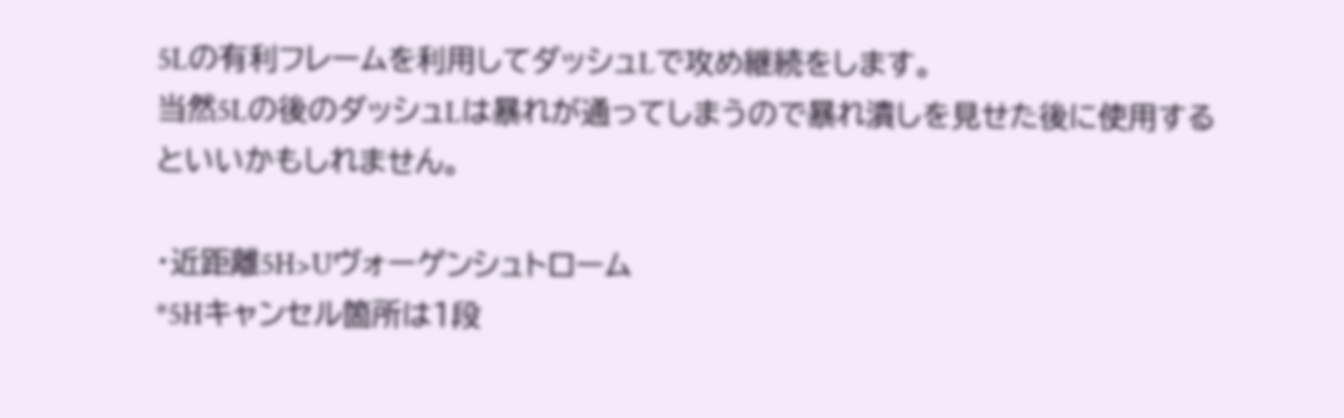5Lの有利フレームを利用してダッシュLで攻め継続をします。
当然5Lの後のダッシュLは暴れが通ってしまうので暴れ潰しを見せた後に使用するといいかもしれません。

・近距離5H>Uヴォーゲンシュトローム
*5Hキャンセル箇所は1段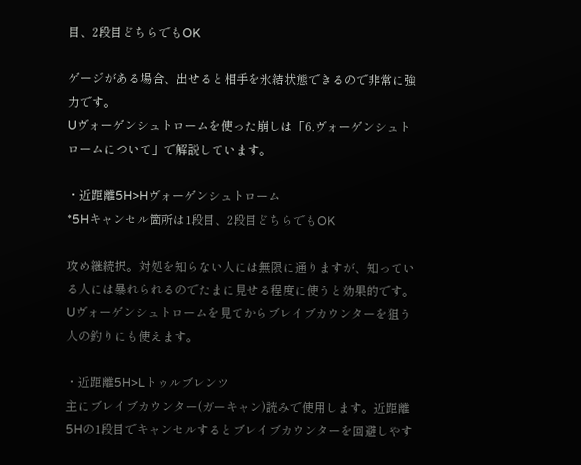目、2段目どちらでもOK

ゲージがある場合、出せると相手を氷結状態できるので非常に強力です。
Uヴォーゲンシュトロームを使った崩しは「6.ヴォーゲンシュトロームについて」で解説しています。

・近距離5H>Hヴォーゲンシュトローム
*5Hキャンセル箇所は1段目、2段目どちらでもOK

攻め継続択。対処を知らない人には無限に通りますが、知っている人には暴れられるのでたまに見せる程度に使うと効果的です。
Uヴォーゲンシュトロームを見てからブレイブカウンターを狙う人の釣りにも使えます。

・近距離5H>Lトゥルブレンツ
主にブレイブカウンター(ガーキャン)読みで使用します。近距離5Hの1段目でキャンセルするとブレイブカウンターを回避しやす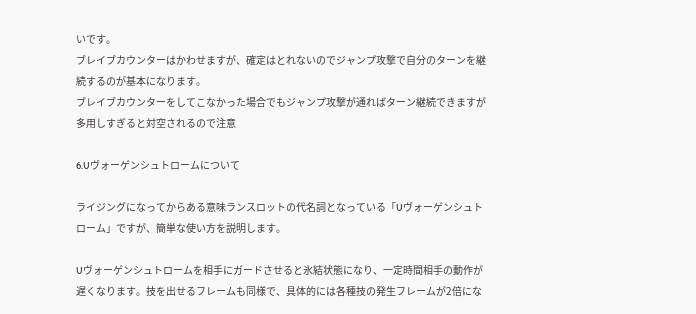いです。
ブレイブカウンターはかわせますが、確定はとれないのでジャンプ攻撃で自分のターンを継続するのが基本になります。
ブレイブカウンターをしてこなかった場合でもジャンプ攻撃が通ればターン継続できますが多用しすぎると対空されるので注意

6.Uヴォーゲンシュトロームについて

ライジングになってからある意味ランスロットの代名詞となっている「Uヴォーゲンシュトローム」ですが、簡単な使い方を説明します。

Uヴォーゲンシュトロームを相手にガードさせると氷結状態になり、一定時間相手の動作が遅くなります。技を出せるフレームも同様で、具体的には各種技の発生フレームが2倍にな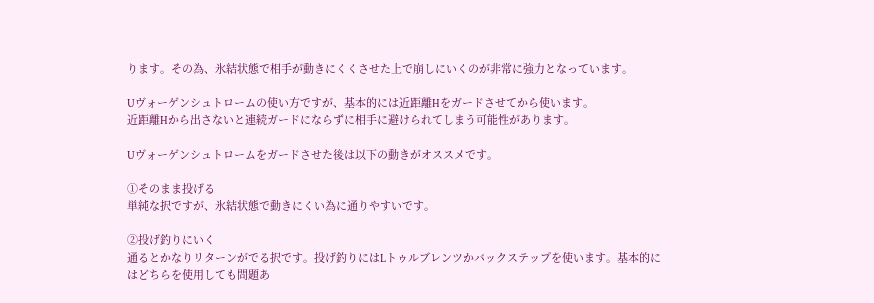ります。その為、氷結状態で相手が動きにくくさせた上で崩しにいくのが非常に強力となっています。

Uヴォーゲンシュトロームの使い方ですが、基本的には近距離Hをガードさせてから使います。
近距離Hから出さないと連続ガードにならずに相手に避けられてしまう可能性があります。

Uヴォーゲンシュトロームをガードさせた後は以下の動きがオススメです。

①そのまま投げる
単純な択ですが、氷結状態で動きにくい為に通りやすいです。

②投げ釣りにいく
通るとかなりリターンがでる択です。投げ釣りにはLトゥルブレンツかバックステップを使います。基本的にはどちらを使用しても問題あ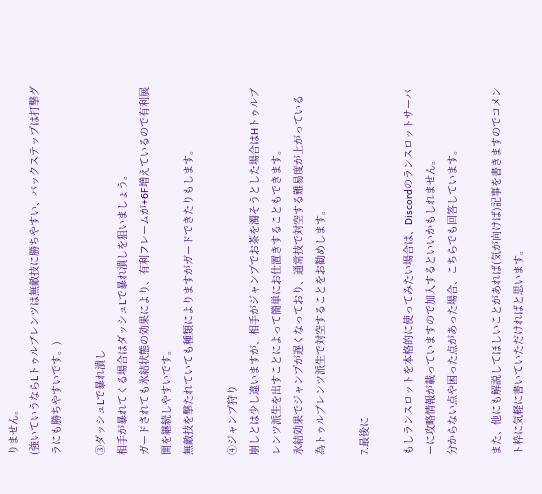りません。
(強いていうならLトゥルブレンツは無敵技に勝ちやすい、バックステップは打撃グラにも勝ちやすいです。)

③ダッシュLで暴れ潰し
相手が暴れてくる場合はダッシュLで暴れ潰しを狙いましょう。
ガードされても氷結状態の効果により、有利フレームが+6F増えているので有利展開を継続しやすいです。
無敵技を撃たれていても種類によりますがガードできたりもします。

④ジャンプ狩り
崩しとは少し違いますが、相手がジャンプでお茶を濁そうとした場合はHトゥルブレンツ派生を出すことによって簡単にお仕置きすることもできます。
氷結効果でジャンプが遅くなっており、通常技で対空する難易度が上がっている為トゥルブレンツ派生で対空することをお勧めします。

7.最後に

もしランスロットを本格的に使ってみたい場合は、Discordのランスロットサーバーに攻略情報が載っていますので加入するといいかもしれません。
分からない点や困った点があった場合、こちらでも回答しています。

また、他にも解説してほしいことがあれば(気が向けば)記事を書きますのでコメント枠に気軽に書いていただければと思います。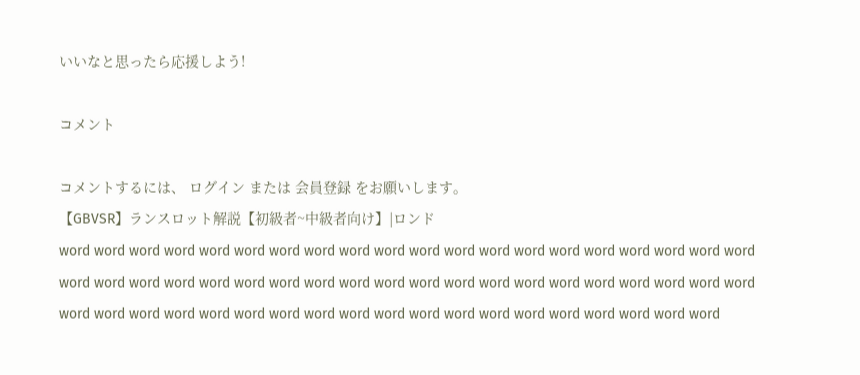いいなと思ったら応援しよう!

コメント

コメントするには、 ログイン または 会員登録 をお願いします。
【GBVSR】ランスロット解説【初級者~中級者向け】|ロンド
word word word word word word word word word word word word word word word word word word word word word word word word word word word word word word word word word word word word word word word word word word word word word word word word word word word word word word word word word word word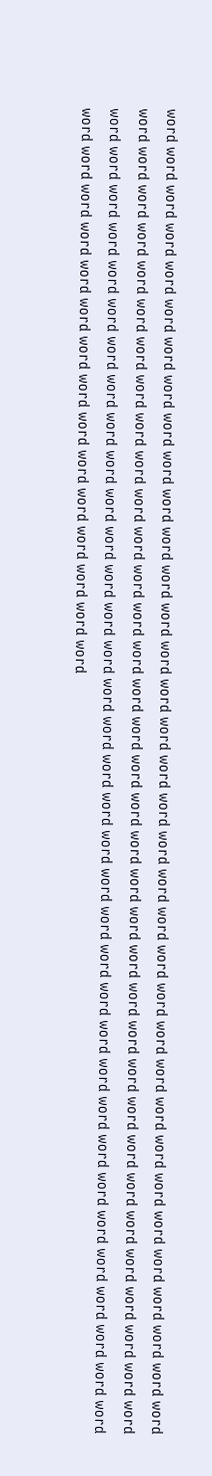word word word word word word word word word word word word word word word word word word word word word word word word word word word word word word word word word word word word word word word word word word word word word word word word word word word word word word word word word word word word word word word word word word word word word word word word word word word word word word word word word word word word word word word word word word word word word word word word word word word word word word word word word word word word word word word word word word word word word word word word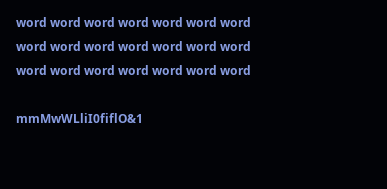word word word word word word word word word word word word word word word word word word word word word

mmMwWLliI0fiflO&1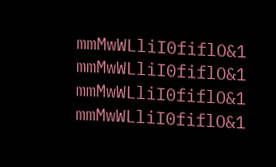mmMwWLliI0fiflO&1
mmMwWLliI0fiflO&1
mmMwWLliI0fiflO&1
mmMwWLliI0fiflO&1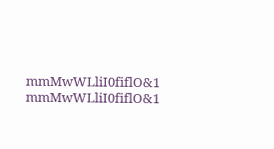mmMwWLliI0fiflO&1
mmMwWLliI0fiflO&1